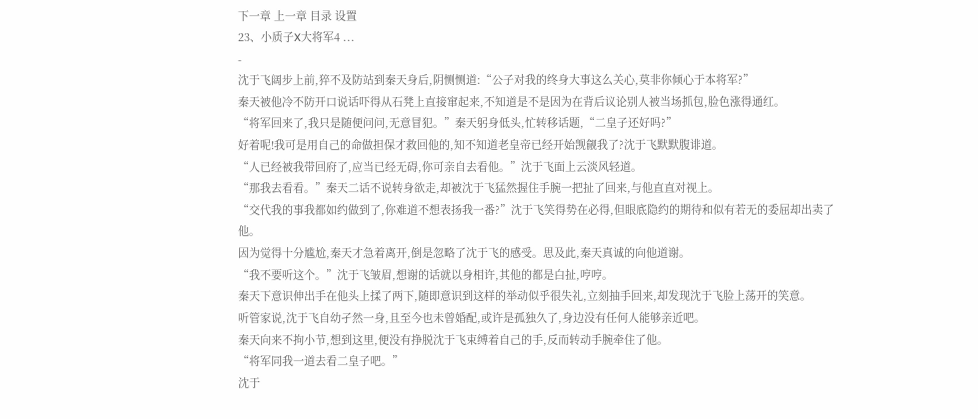下一章 上一章 目录 设置
23、小质子X大将军4 ...
-
沈于飞阔步上前,猝不及防站到秦天身后,阴恻恻道:“公子对我的终身大事这么关心,莫非你倾心于本将军?”
秦天被他冷不防开口说话吓得从石凳上直接窜起来,不知道是不是因为在背后议论别人被当场抓包,脸色涨得通红。
“将军回来了,我只是随便问问,无意冒犯。”秦天躬身低头,忙转移话题,“二皇子还好吗?”
好着呢!我可是用自己的命做担保才救回他的,知不知道老皇帝已经开始觊觎我了?沈于飞默默腹诽道。
“人已经被我带回府了,应当已经无碍,你可亲自去看他。”沈于飞面上云淡风轻道。
“那我去看看。”秦天二话不说转身欲走,却被沈于飞猛然握住手腕一把扯了回来,与他直直对视上。
“交代我的事我都如约做到了,你难道不想表扬我一番?”沈于飞笑得势在必得,但眼底隐约的期待和似有若无的委屈却出卖了他。
因为觉得十分尴尬,秦天才急着离开,倒是忽略了沈于飞的感受。思及此,秦天真诚的向他道谢。
“我不要听这个。”沈于飞皱眉,想谢的话就以身相许,其他的都是白扯,哼哼。
秦天下意识伸出手在他头上揉了两下,随即意识到这样的举动似乎很失礼,立刻抽手回来,却发现沈于飞脸上荡开的笑意。
听管家说,沈于飞自幼孑然一身,且至今也未曾婚配,或许是孤独久了,身边没有任何人能够亲近吧。
秦天向来不拘小节,想到这里,便没有挣脱沈于飞束缚着自己的手,反而转动手腕牵住了他。
“将军同我一道去看二皇子吧。”
沈于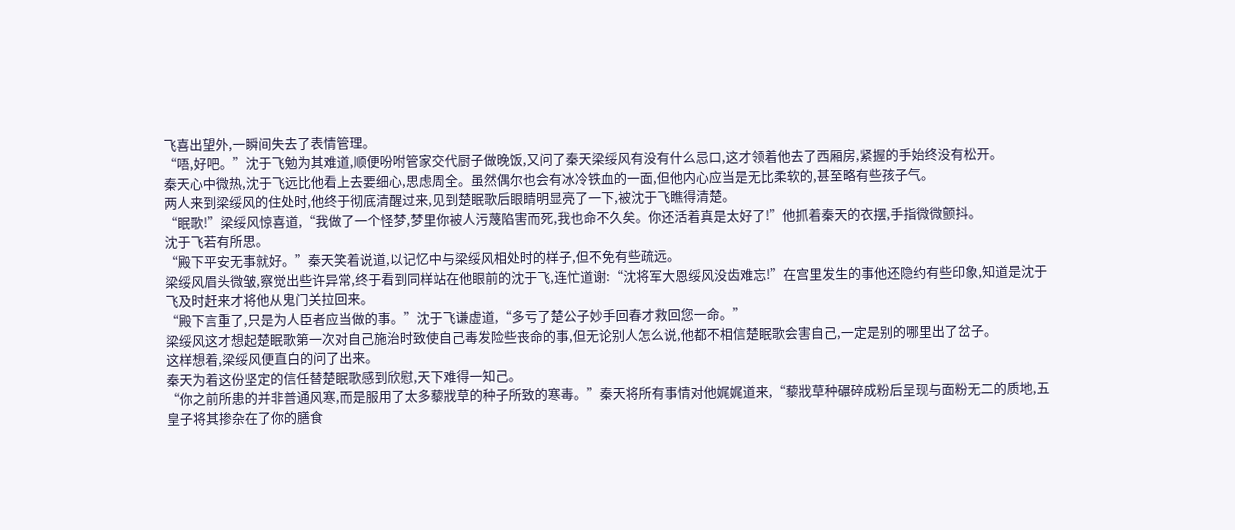飞喜出望外,一瞬间失去了表情管理。
“唔,好吧。”沈于飞勉为其难道,顺便吩咐管家交代厨子做晚饭,又问了秦天梁绥风有没有什么忌口,这才领着他去了西厢房,紧握的手始终没有松开。
秦天心中微热,沈于飞远比他看上去要细心,思虑周全。虽然偶尔也会有冰冷铁血的一面,但他内心应当是无比柔软的,甚至略有些孩子气。
两人来到梁绥风的住处时,他终于彻底清醒过来,见到楚眠歌后眼睛明显亮了一下,被沈于飞瞧得清楚。
“眠歌!”梁绥风惊喜道,“我做了一个怪梦,梦里你被人污蔑陷害而死,我也命不久矣。你还活着真是太好了!”他抓着秦天的衣摆,手指微微颤抖。
沈于飞若有所思。
“殿下平安无事就好。”秦天笑着说道,以记忆中与梁绥风相处时的样子,但不免有些疏远。
梁绥风眉头微皱,察觉出些许异常,终于看到同样站在他眼前的沈于飞,连忙道谢:“沈将军大恩绥风没齿难忘!”在宫里发生的事他还隐约有些印象,知道是沈于飞及时赶来才将他从鬼门关拉回来。
“殿下言重了,只是为人臣者应当做的事。”沈于飞谦虚道,“多亏了楚公子妙手回春才救回您一命。”
梁绥风这才想起楚眠歌第一次对自己施治时致使自己毒发险些丧命的事,但无论别人怎么说,他都不相信楚眠歌会害自己,一定是别的哪里出了岔子。
这样想着,梁绥风便直白的问了出来。
秦天为着这份坚定的信任替楚眠歌感到欣慰,天下难得一知己。
“你之前所患的并非普通风寒,而是服用了太多藜戕草的种子所致的寒毒。”秦天将所有事情对他娓娓道来,“藜戕草种碾碎成粉后呈现与面粉无二的质地,五皇子将其掺杂在了你的膳食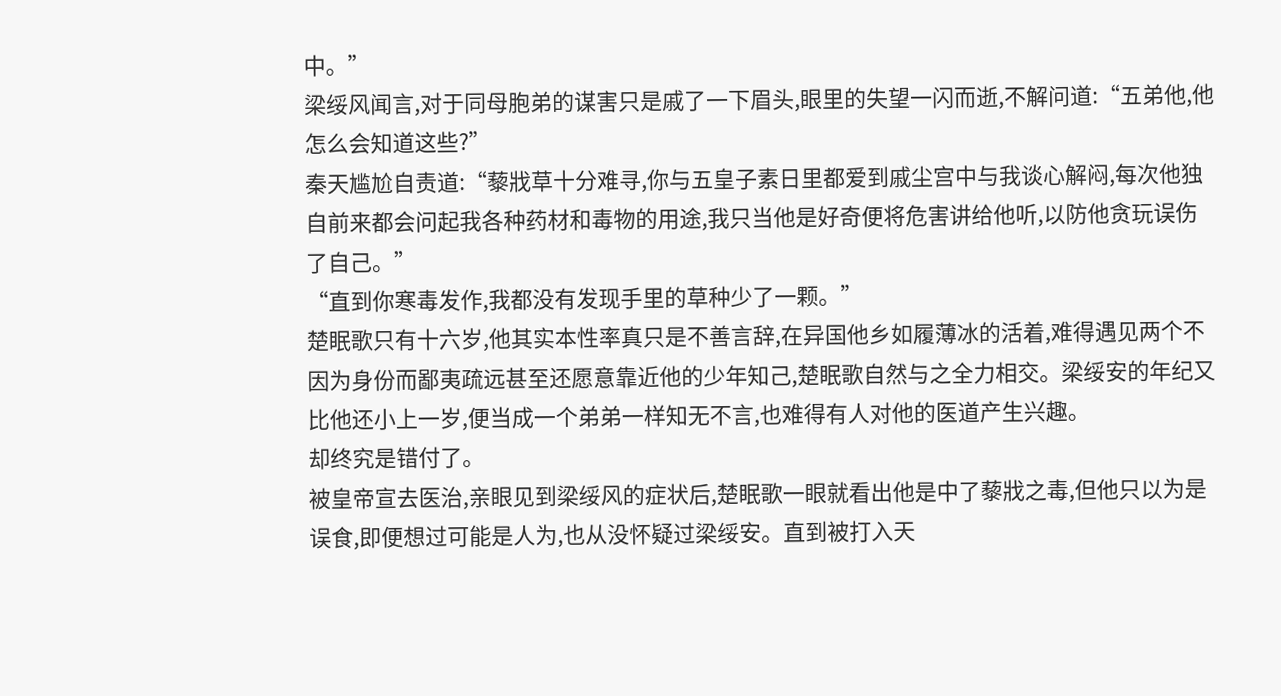中。”
梁绥风闻言,对于同母胞弟的谋害只是戚了一下眉头,眼里的失望一闪而逝,不解问道:“五弟他,他怎么会知道这些?”
秦天尴尬自责道:“藜戕草十分难寻,你与五皇子素日里都爱到戚尘宫中与我谈心解闷,每次他独自前来都会问起我各种药材和毒物的用途,我只当他是好奇便将危害讲给他听,以防他贪玩误伤了自己。”
“直到你寒毒发作,我都没有发现手里的草种少了一颗。”
楚眠歌只有十六岁,他其实本性率真只是不善言辞,在异国他乡如履薄冰的活着,难得遇见两个不因为身份而鄙夷疏远甚至还愿意靠近他的少年知己,楚眠歌自然与之全力相交。梁绥安的年纪又比他还小上一岁,便当成一个弟弟一样知无不言,也难得有人对他的医道产生兴趣。
却终究是错付了。
被皇帝宣去医治,亲眼见到梁绥风的症状后,楚眠歌一眼就看出他是中了藜戕之毒,但他只以为是误食,即便想过可能是人为,也从没怀疑过梁绥安。直到被打入天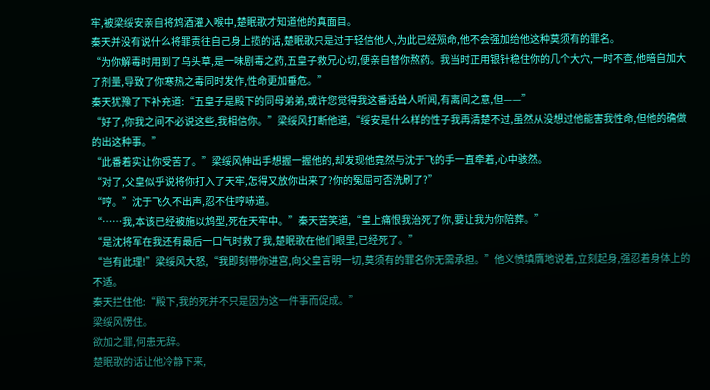牢,被梁绥安亲自将鸩酒灌入喉中,楚眠歌才知道他的真面目。
秦天并没有说什么将罪责往自己身上揽的话,楚眠歌只是过于轻信他人,为此已经殒命,他不会强加给他这种莫须有的罪名。
“为你解毒时用到了乌头草,是一味剧毒之药,五皇子救兄心切,便亲自替你熬药。我当时正用银针稳住你的几个大穴,一时不查,他暗自加大了剂量,导致了你寒热之毒同时发作,性命更加垂危。”
秦天犹豫了下补充道:“五皇子是殿下的同母弟弟,或许您觉得我这番话耸人听闻,有离间之意,但——”
“好了,你我之间不必说这些,我相信你。”梁绥风打断他道,“绥安是什么样的性子我再清楚不过,虽然从没想过他能害我性命,但他的确做的出这种事。”
“此番着实让你受苦了。”梁绥风伸出手想握一握他的,却发现他竟然与沈于飞的手一直牵着,心中骇然。
“对了,父皇似乎说将你打入了天牢,怎得又放你出来了?你的冤屈可否洗刷了?”
“哼。”沈于飞久不出声,忍不住哼哧道。
“……我,本该已经被施以鸩型,死在天牢中。”秦天苦笑道,“皇上痛恨我治死了你,要让我为你陪葬。”
“是沈将军在我还有最后一口气时救了我,楚眠歌在他们眼里,已经死了。”
“岂有此理!”梁绥风大怒,“我即刻带你进宫,向父皇言明一切,莫须有的罪名你无需承担。”他义愤填膺地说着,立刻起身,强忍着身体上的不适。
秦天拦住他:“殿下,我的死并不只是因为这一件事而促成。”
梁绥风愣住。
欲加之罪,何患无辞。
楚眠歌的话让他冷静下来,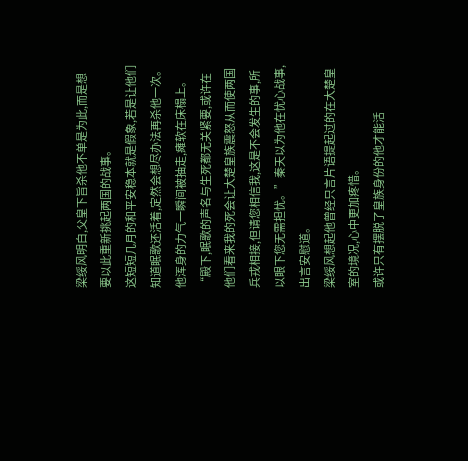梁绥风明白,父皇下旨杀他不单是为此,而是想要以此重新挑起两国的战事。
这短短几月的和平安稳本就是假象,若是让他们知道眠歌还活着,定然会想尽办法再杀他一次。
他浑身的力气一瞬间被抽走,瘫软在床榻上。
“殿下,眠歌的声名与生死都无关紧要,或许在他们看来我的死会让大楚皇族震怒从而使两国兵戎相接,但请您相信我,这是不会发生的事,所以眼下您无需担忧。”秦天以为他在忧心战事,出言安慰道。
梁绥风想起他曾经只言片语提起过的在大楚皇室的境况,心中更加疼惜。
或许只有摆脱了皇族身份的他才能活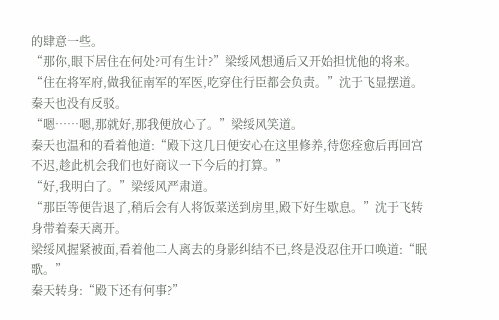的肆意一些。
“那你,眼下居住在何处?可有生计?”梁绥风想通后又开始担忧他的将来。
“住在将军府,做我征南军的军医,吃穿住行臣都会负责。”沈于飞显摆道。秦天也没有反驳。
“嗯……嗯,那就好,那我便放心了。”梁绥风笑道。
秦天也温和的看着他道:“殿下这几日便安心在这里修养,待您痊愈后再回宫不迟,趁此机会我们也好商议一下今后的打算。”
“好,我明白了。”梁绥风严肃道。
“那臣等便告退了,稍后会有人将饭菜送到房里,殿下好生歇息。”沈于飞转身带着秦天离开。
梁绥风握紧被面,看着他二人离去的身影纠结不已,终是没忍住开口唤道:“眠歌。”
秦天转身:“殿下还有何事?”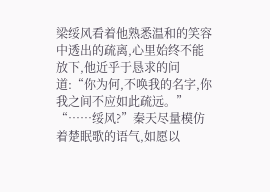梁绥风看着他熟悉温和的笑容中透出的疏离,心里始终不能放下,他近乎于恳求的问道:“你为何,不唤我的名字,你我之间不应如此疏远。”
“……绥风?”秦天尽量模仿着楚眠歌的语气,如愿以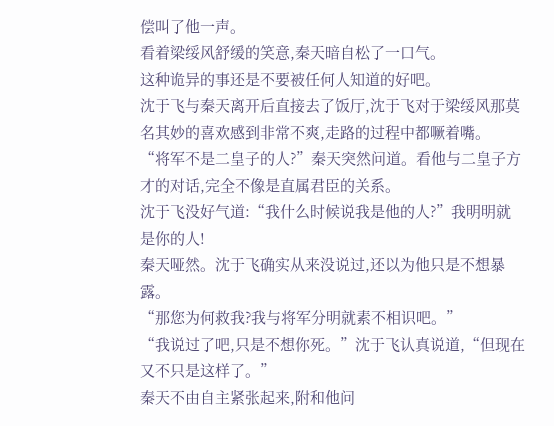偿叫了他一声。
看着梁绥风舒缓的笑意,秦天暗自松了一口气。
这种诡异的事还是不要被任何人知道的好吧。
沈于飞与秦天离开后直接去了饭厅,沈于飞对于梁绥风那莫名其妙的喜欢感到非常不爽,走路的过程中都噘着嘴。
“将军不是二皇子的人?”秦天突然问道。看他与二皇子方才的对话,完全不像是直属君臣的关系。
沈于飞没好气道:“我什么时候说我是他的人?”我明明就是你的人!
秦天哑然。沈于飞确实从来没说过,还以为他只是不想暴露。
“那您为何救我?我与将军分明就素不相识吧。”
“我说过了吧,只是不想你死。”沈于飞认真说道,“但现在又不只是这样了。”
秦天不由自主紧张起来,附和他问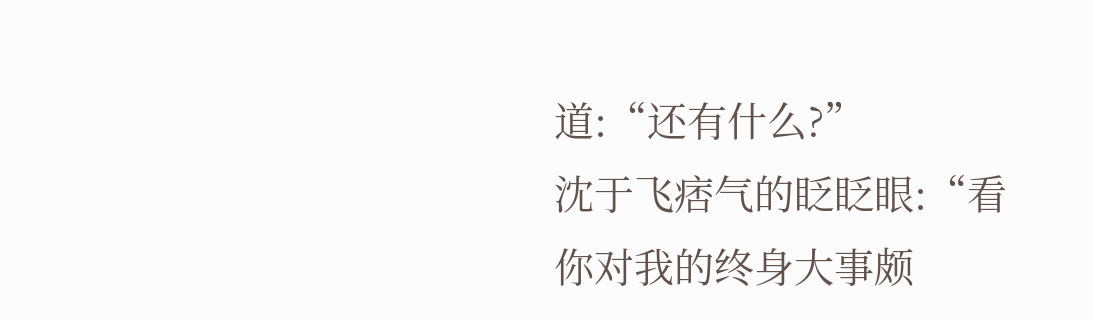道:“还有什么?”
沈于飞痞气的眨眨眼:“看你对我的终身大事颇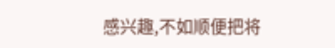感兴趣,不如顺便把将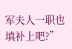军夫人一职也填补上吧?”